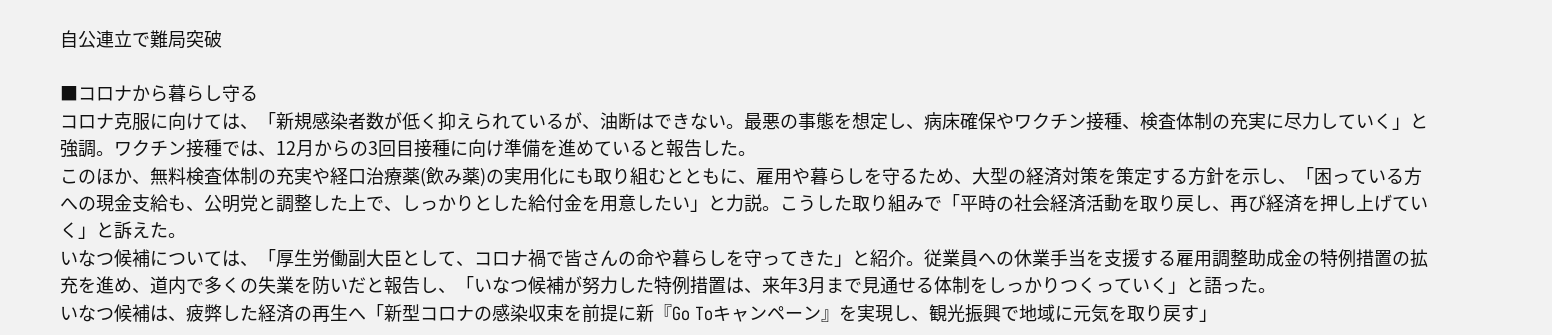自公連立で難局突破

■コロナから暮らし守る
コロナ克服に向けては、「新規感染者数が低く抑えられているが、油断はできない。最悪の事態を想定し、病床確保やワクチン接種、検査体制の充実に尽力していく」と強調。ワクチン接種では、12月からの3回目接種に向け準備を進めていると報告した。
このほか、無料検査体制の充実や経口治療薬(飲み薬)の実用化にも取り組むとともに、雇用や暮らしを守るため、大型の経済対策を策定する方針を示し、「困っている方への現金支給も、公明党と調整した上で、しっかりとした給付金を用意したい」と力説。こうした取り組みで「平時の社会経済活動を取り戻し、再び経済を押し上げていく」と訴えた。
いなつ候補については、「厚生労働副大臣として、コロナ禍で皆さんの命や暮らしを守ってきた」と紹介。従業員への休業手当を支援する雇用調整助成金の特例措置の拡充を進め、道内で多くの失業を防いだと報告し、「いなつ候補が努力した特例措置は、来年3月まで見通せる体制をしっかりつくっていく」と語った。
いなつ候補は、疲弊した経済の再生へ「新型コロナの感染収束を前提に新『Go Toキャンペーン』を実現し、観光振興で地域に元気を取り戻す」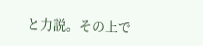と力説。その上で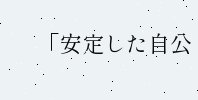「安定した自公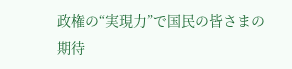政権の“実現力”で国民の皆さまの期待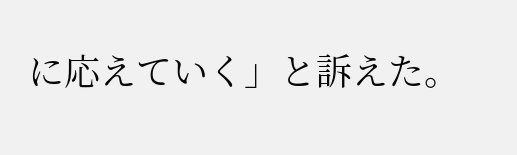に応えていく」と訴えた。